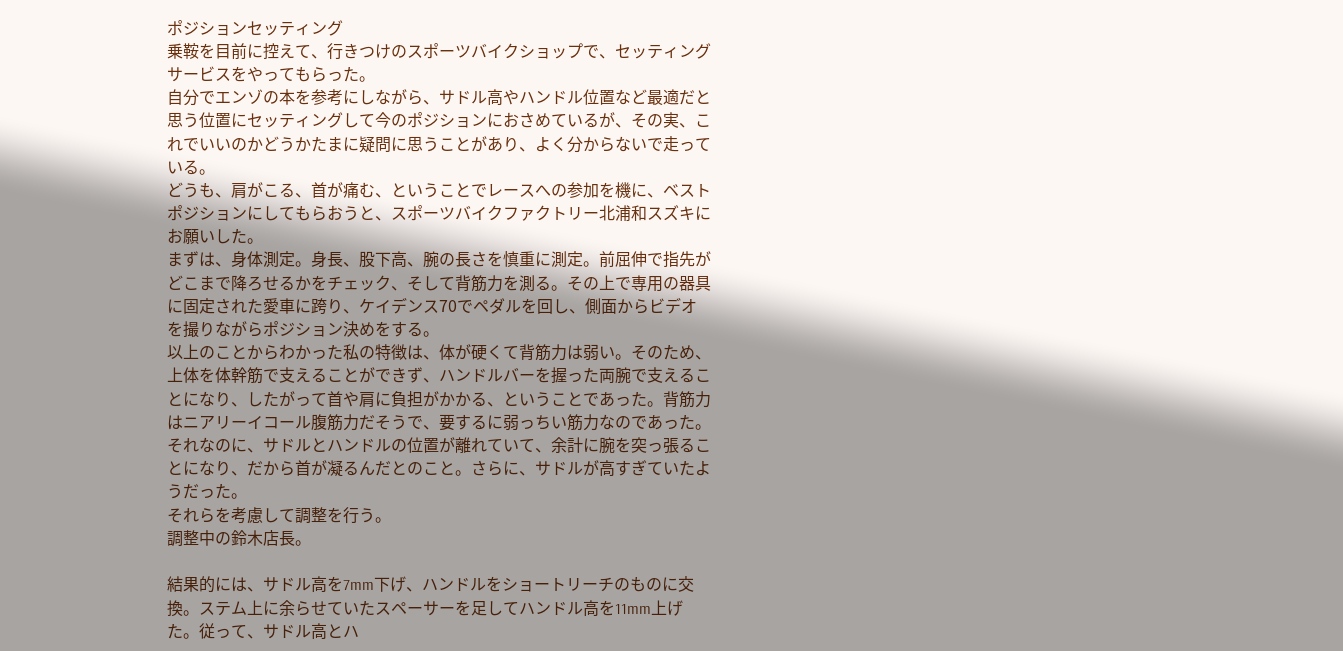ポジションセッティング
乗鞍を目前に控えて、行きつけのスポーツバイクショップで、セッティングサービスをやってもらった。
自分でエンゾの本を参考にしながら、サドル高やハンドル位置など最適だと思う位置にセッティングして今のポジションにおさめているが、その実、これでいいのかどうかたまに疑問に思うことがあり、よく分からないで走っている。
どうも、肩がこる、首が痛む、ということでレースへの参加を機に、ベストポジションにしてもらおうと、スポーツバイクファクトリー北浦和スズキにお願いした。
まずは、身体測定。身長、股下高、腕の長さを慎重に測定。前屈伸で指先がどこまで降ろせるかをチェック、そして背筋力を測る。その上で専用の器具に固定された愛車に跨り、ケイデンス70でペダルを回し、側面からビデオを撮りながらポジション決めをする。
以上のことからわかった私の特徴は、体が硬くて背筋力は弱い。そのため、上体を体幹筋で支えることができず、ハンドルバーを握った両腕で支えることになり、したがって首や肩に負担がかかる、ということであった。背筋力はニアリーイコール腹筋力だそうで、要するに弱っちい筋力なのであった。それなのに、サドルとハンドルの位置が離れていて、余計に腕を突っ張ることになり、だから首が凝るんだとのこと。さらに、サドルが高すぎていたようだった。
それらを考慮して調整を行う。
調整中の鈴木店長。

結果的には、サドル高を7mm下げ、ハンドルをショートリーチのものに交換。ステム上に余らせていたスペーサーを足してハンドル高を11mm上げた。従って、サドル高とハ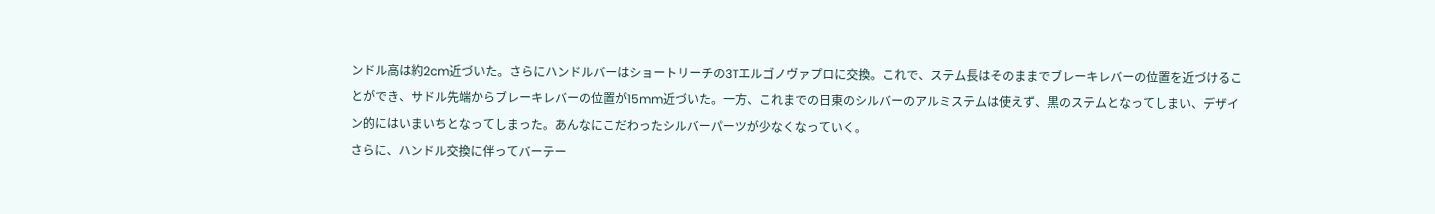ンドル高は約2cm近づいた。さらにハンドルバーはショートリーチの3Tエルゴノヴァプロに交換。これで、ステム長はそのままでブレーキレバーの位置を近づけることができ、サドル先端からブレーキレバーの位置が15mm近づいた。一方、これまでの日東のシルバーのアルミステムは使えず、黒のステムとなってしまい、デザイン的にはいまいちとなってしまった。あんなにこだわったシルバーパーツが少なくなっていく。
さらに、ハンドル交換に伴ってバーテー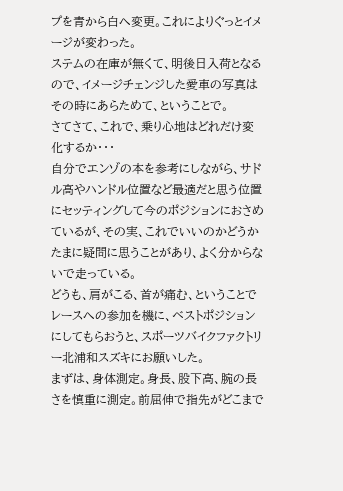プを青から白へ変更。これによりぐっとイメージが変わった。
ステムの在庫が無くて、明後日入荷となるので、イメージチェンジした愛車の写真はその時にあらためて、ということで。
さてさて、これで、乗り心地はどれだけ変化するか・・・
自分でエンゾの本を参考にしながら、サドル高やハンドル位置など最適だと思う位置にセッティングして今のポジションにおさめているが、その実、これでいいのかどうかたまに疑問に思うことがあり、よく分からないで走っている。
どうも、肩がこる、首が痛む、ということでレースへの参加を機に、ベストポジションにしてもらおうと、スポーツバイクファクトリー北浦和スズキにお願いした。
まずは、身体測定。身長、股下高、腕の長さを慎重に測定。前屈伸で指先がどこまで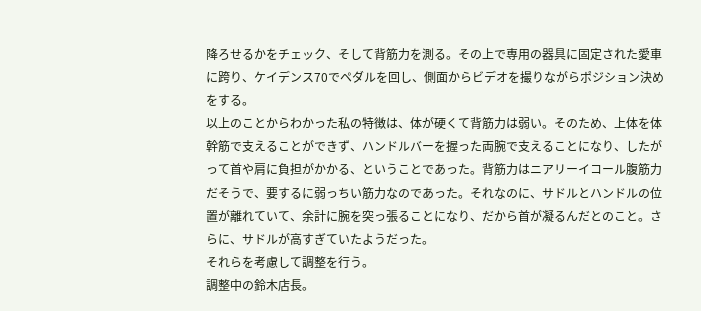降ろせるかをチェック、そして背筋力を測る。その上で専用の器具に固定された愛車に跨り、ケイデンス70でペダルを回し、側面からビデオを撮りながらポジション決めをする。
以上のことからわかった私の特徴は、体が硬くて背筋力は弱い。そのため、上体を体幹筋で支えることができず、ハンドルバーを握った両腕で支えることになり、したがって首や肩に負担がかかる、ということであった。背筋力はニアリーイコール腹筋力だそうで、要するに弱っちい筋力なのであった。それなのに、サドルとハンドルの位置が離れていて、余計に腕を突っ張ることになり、だから首が凝るんだとのこと。さらに、サドルが高すぎていたようだった。
それらを考慮して調整を行う。
調整中の鈴木店長。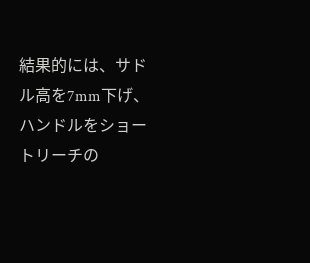結果的には、サドル高を7mm下げ、ハンドルをショートリーチの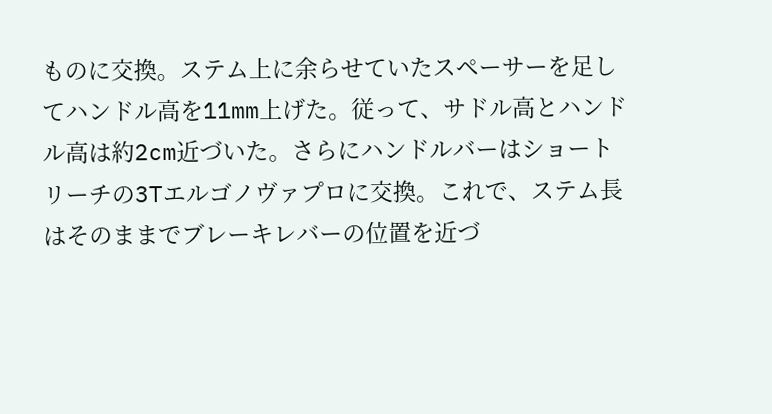ものに交換。ステム上に余らせていたスペーサーを足してハンドル高を11mm上げた。従って、サドル高とハンドル高は約2cm近づいた。さらにハンドルバーはショートリーチの3Tエルゴノヴァプロに交換。これで、ステム長はそのままでブレーキレバーの位置を近づ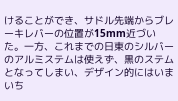けることができ、サドル先端からブレーキレバーの位置が15mm近づいた。一方、これまでの日東のシルバーのアルミステムは使えず、黒のステムとなってしまい、デザイン的にはいまいち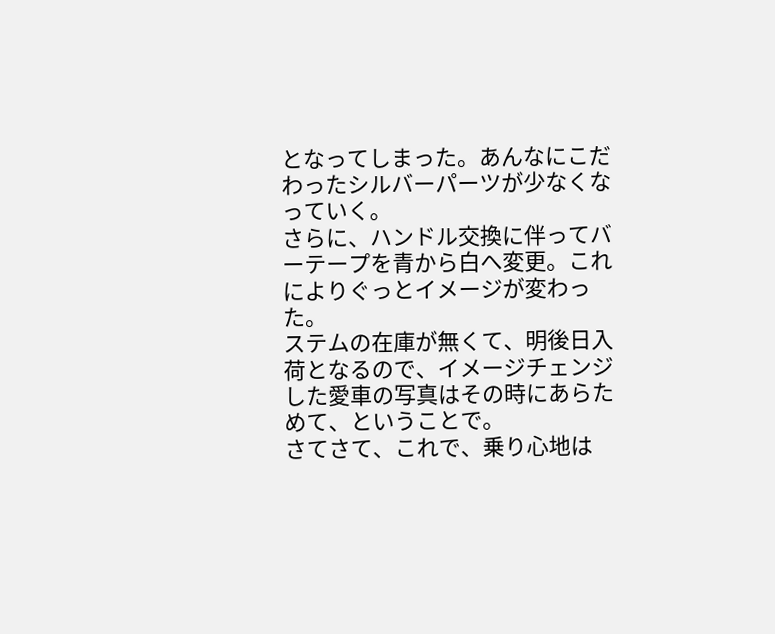となってしまった。あんなにこだわったシルバーパーツが少なくなっていく。
さらに、ハンドル交換に伴ってバーテープを青から白へ変更。これによりぐっとイメージが変わった。
ステムの在庫が無くて、明後日入荷となるので、イメージチェンジした愛車の写真はその時にあらためて、ということで。
さてさて、これで、乗り心地は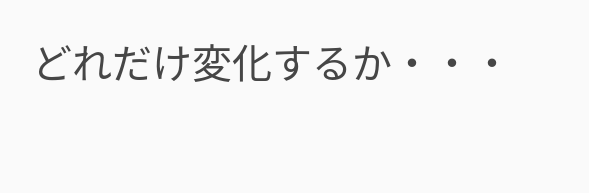どれだけ変化するか・・・